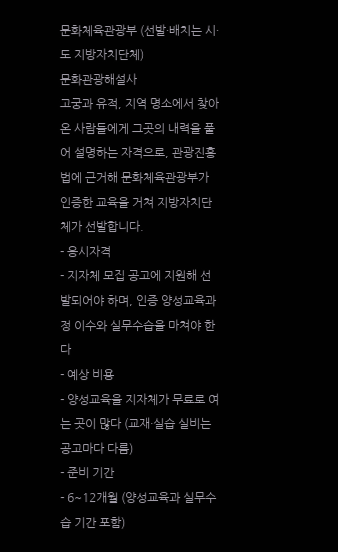문화체육관광부 (선발·배치는 시·도 지방자치단체)
문화관광해설사
고궁과 유적, 지역 명소에서 찾아온 사람들에게 그곳의 내력을 풀어 설명하는 자격으로, 관광진흥법에 근거해 문화체육관광부가 인증한 교육을 거쳐 지방자치단체가 선발합니다.
- 응시자격
- 지자체 모집 공고에 지원해 선발되어야 하며, 인증 양성교육과정 이수와 실무수습을 마쳐야 한다
- 예상 비용
- 양성교육을 지자체가 무료로 여는 곳이 많다 (교재·실습 실비는 공고마다 다름)
- 준비 기간
- 6~12개월 (양성교육과 실무수습 기간 포함)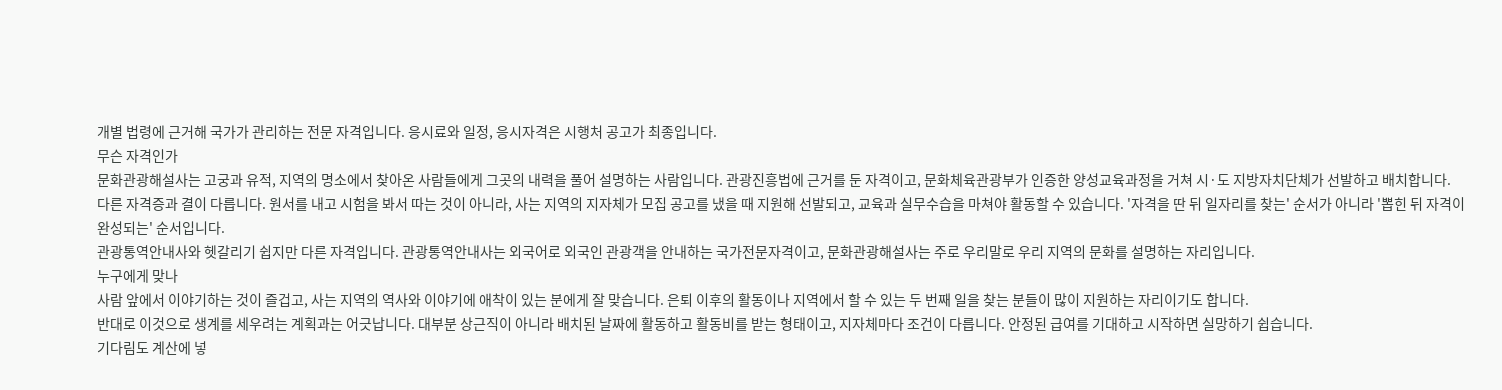개별 법령에 근거해 국가가 관리하는 전문 자격입니다. 응시료와 일정, 응시자격은 시행처 공고가 최종입니다.
무슨 자격인가
문화관광해설사는 고궁과 유적, 지역의 명소에서 찾아온 사람들에게 그곳의 내력을 풀어 설명하는 사람입니다. 관광진흥법에 근거를 둔 자격이고, 문화체육관광부가 인증한 양성교육과정을 거쳐 시·도 지방자치단체가 선발하고 배치합니다.
다른 자격증과 결이 다릅니다. 원서를 내고 시험을 봐서 따는 것이 아니라, 사는 지역의 지자체가 모집 공고를 냈을 때 지원해 선발되고, 교육과 실무수습을 마쳐야 활동할 수 있습니다. '자격을 딴 뒤 일자리를 찾는' 순서가 아니라 '뽑힌 뒤 자격이 완성되는' 순서입니다.
관광통역안내사와 헷갈리기 쉽지만 다른 자격입니다. 관광통역안내사는 외국어로 외국인 관광객을 안내하는 국가전문자격이고, 문화관광해설사는 주로 우리말로 우리 지역의 문화를 설명하는 자리입니다.
누구에게 맞나
사람 앞에서 이야기하는 것이 즐겁고, 사는 지역의 역사와 이야기에 애착이 있는 분에게 잘 맞습니다. 은퇴 이후의 활동이나 지역에서 할 수 있는 두 번째 일을 찾는 분들이 많이 지원하는 자리이기도 합니다.
반대로 이것으로 생계를 세우려는 계획과는 어긋납니다. 대부분 상근직이 아니라 배치된 날짜에 활동하고 활동비를 받는 형태이고, 지자체마다 조건이 다릅니다. 안정된 급여를 기대하고 시작하면 실망하기 쉽습니다.
기다림도 계산에 넣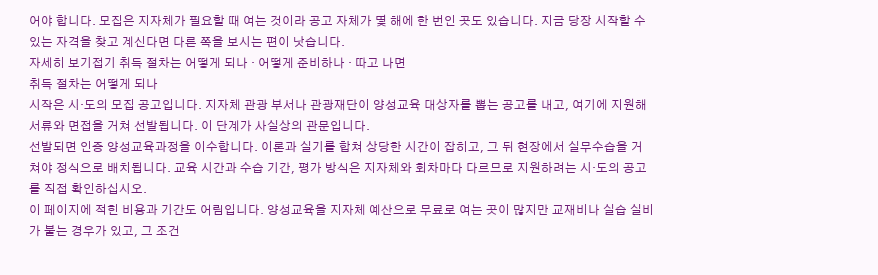어야 합니다. 모집은 지자체가 필요할 때 여는 것이라 공고 자체가 몇 해에 한 번인 곳도 있습니다. 지금 당장 시작할 수 있는 자격을 찾고 계신다면 다른 쪽을 보시는 편이 낫습니다.
자세히 보기접기 취득 절차는 어떻게 되나 · 어떻게 준비하나 · 따고 나면
취득 절차는 어떻게 되나
시작은 시·도의 모집 공고입니다. 지자체 관광 부서나 관광재단이 양성교육 대상자를 뽑는 공고를 내고, 여기에 지원해 서류와 면접을 거쳐 선발됩니다. 이 단계가 사실상의 관문입니다.
선발되면 인증 양성교육과정을 이수합니다. 이론과 실기를 합쳐 상당한 시간이 잡히고, 그 뒤 현장에서 실무수습을 거쳐야 정식으로 배치됩니다. 교육 시간과 수습 기간, 평가 방식은 지자체와 회차마다 다르므로 지원하려는 시·도의 공고를 직접 확인하십시오.
이 페이지에 적힌 비용과 기간도 어림입니다. 양성교육을 지자체 예산으로 무료로 여는 곳이 많지만 교재비나 실습 실비가 붙는 경우가 있고, 그 조건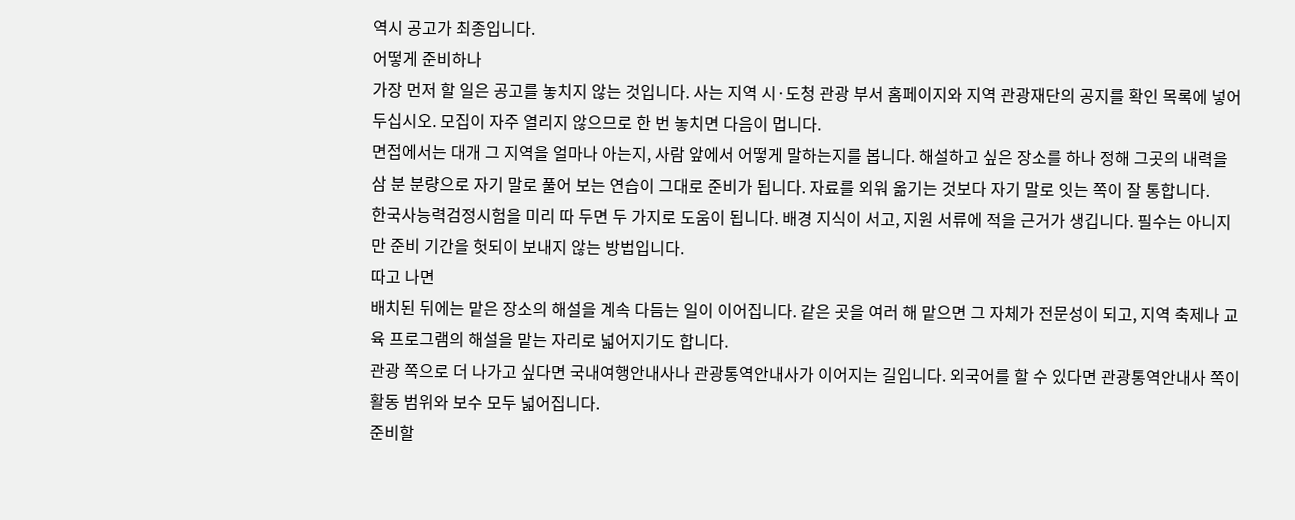역시 공고가 최종입니다.
어떻게 준비하나
가장 먼저 할 일은 공고를 놓치지 않는 것입니다. 사는 지역 시·도청 관광 부서 홈페이지와 지역 관광재단의 공지를 확인 목록에 넣어 두십시오. 모집이 자주 열리지 않으므로 한 번 놓치면 다음이 멉니다.
면접에서는 대개 그 지역을 얼마나 아는지, 사람 앞에서 어떻게 말하는지를 봅니다. 해설하고 싶은 장소를 하나 정해 그곳의 내력을 삼 분 분량으로 자기 말로 풀어 보는 연습이 그대로 준비가 됩니다. 자료를 외워 옮기는 것보다 자기 말로 잇는 쪽이 잘 통합니다.
한국사능력검정시험을 미리 따 두면 두 가지로 도움이 됩니다. 배경 지식이 서고, 지원 서류에 적을 근거가 생깁니다. 필수는 아니지만 준비 기간을 헛되이 보내지 않는 방법입니다.
따고 나면
배치된 뒤에는 맡은 장소의 해설을 계속 다듬는 일이 이어집니다. 같은 곳을 여러 해 맡으면 그 자체가 전문성이 되고, 지역 축제나 교육 프로그램의 해설을 맡는 자리로 넓어지기도 합니다.
관광 쪽으로 더 나가고 싶다면 국내여행안내사나 관광통역안내사가 이어지는 길입니다. 외국어를 할 수 있다면 관광통역안내사 쪽이 활동 범위와 보수 모두 넓어집니다.
준비할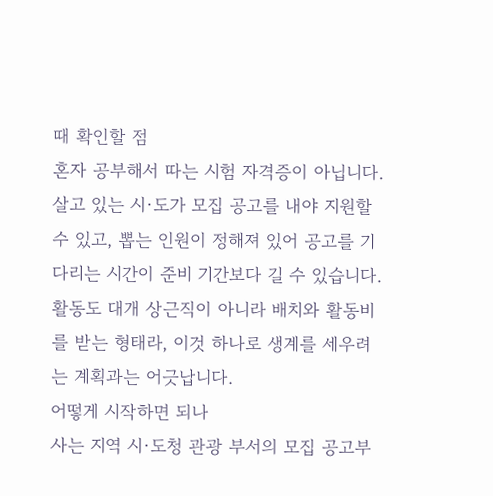때 확인할 점
혼자 공부해서 따는 시험 자격증이 아닙니다. 살고 있는 시·도가 모집 공고를 내야 지원할 수 있고, 뽑는 인원이 정해져 있어 공고를 기다리는 시간이 준비 기간보다 길 수 있습니다. 활동도 대개 상근직이 아니라 배치와 활동비를 받는 형태라, 이것 하나로 생계를 세우려는 계획과는 어긋납니다.
어떻게 시작하면 되나
사는 지역 시·도청 관광 부서의 모집 공고부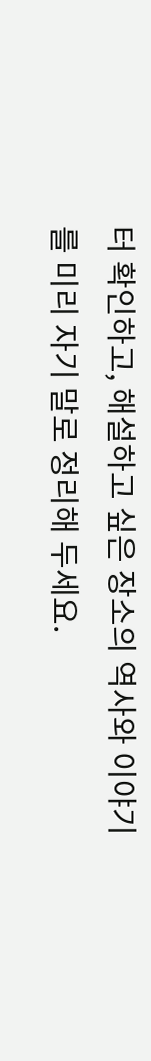터 확인하고, 해설하고 싶은 장소의 역사와 이야기를 미리 자기 말로 정리해 두세요.